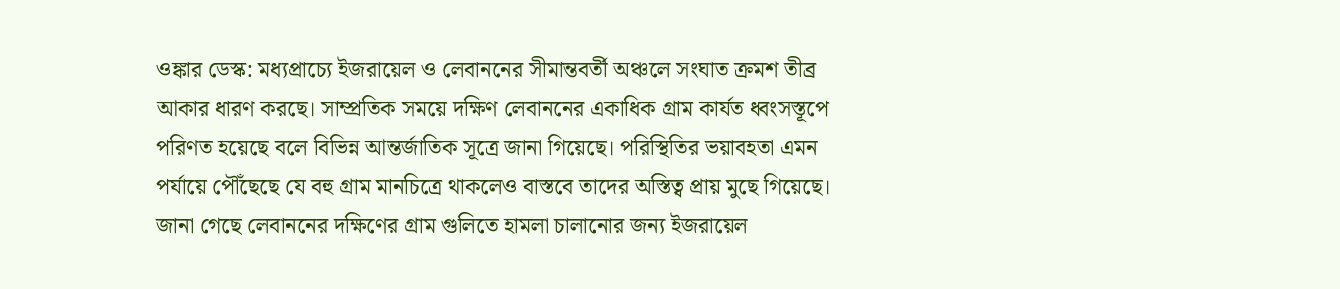ওঙ্কার ডেস্ক: মধ্যপ্রাচ্যে ইজরায়েল ও লেবাননের সীমান্তবর্তী অঞ্চলে সংঘাত ক্রমশ তীব্র আকার ধারণ করছে। সাম্প্রতিক সময়ে দক্ষিণ লেবাননের একাধিক গ্রাম কার্যত ধ্বংসস্তূপে পরিণত হয়েছে বলে বিভিন্ন আন্তর্জাতিক সূত্রে জানা গিয়েছে। পরিস্থিতির ভয়াবহতা এমন পর্যায়ে পৌঁছেছে যে বহু গ্রাম মানচিত্রে থাকলেও বাস্তবে তাদের অস্তিত্ব প্রায় মুছে গিয়েছে। জানা গেছে লেবাননের দক্ষিণের গ্রাম গুলিতে হামলা চালানোর জন্য ইজরায়েল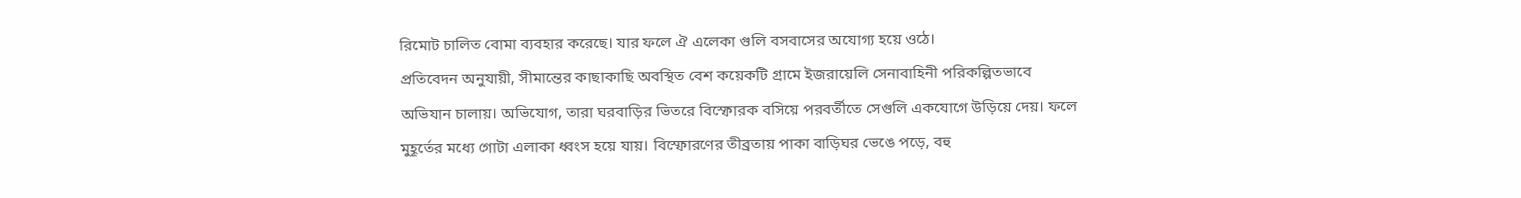রিমোট চালিত বোমা ব্যবহার করেছে। যার ফলে ঐ এলেকা গুলি বসবাসের অযোগ্য হয়ে ওঠে।
প্রতিবেদন অনুযায়ী, সীমান্তের কাছাকাছি অবস্থিত বেশ কয়েকটি গ্রামে ইজরায়েলি সেনাবাহিনী পরিকল্পিতভাবে অভিযান চালায়। অভিযোগ, তারা ঘরবাড়ির ভিতরে বিস্ফোরক বসিয়ে পরবর্তীতে সেগুলি একযোগে উড়িয়ে দেয়। ফলে মুহূর্তের মধ্যে গোটা এলাকা ধ্বংস হয়ে যায়। বিস্ফোরণের তীব্রতায় পাকা বাড়িঘর ভেঙে পড়ে, বহু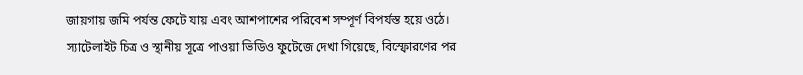জায়গায় জমি পর্যন্ত ফেটে যায় এবং আশপাশের পরিবেশ সম্পূর্ণ বিপর্যস্ত হয়ে ওঠে। স্যাটেলাইট চিত্র ও স্থানীয় সূত্রে পাওয়া ভিডিও ফুটেজে দেখা গিয়েছে, বিস্ফোরণের পর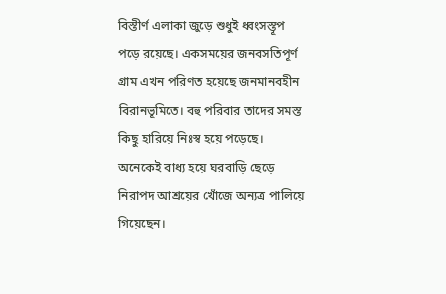বিস্তীর্ণ এলাকা জুড়ে শুধুই ধ্বংসস্তূপ পড়ে রয়েছে। একসময়ের জনবসতিপূর্ণ গ্রাম এখন পরিণত হয়েছে জনমানবহীন বিরানভূমিতে। বহু পরিবার তাদের সমস্ত কিছু হারিয়ে নিঃস্ব হয়ে পড়েছে। অনেকেই বাধ্য হয়ে ঘরবাড়ি ছেড়ে নিরাপদ আশ্রয়ের খোঁজে অন্যত্র পালিয়ে গিয়েছেন।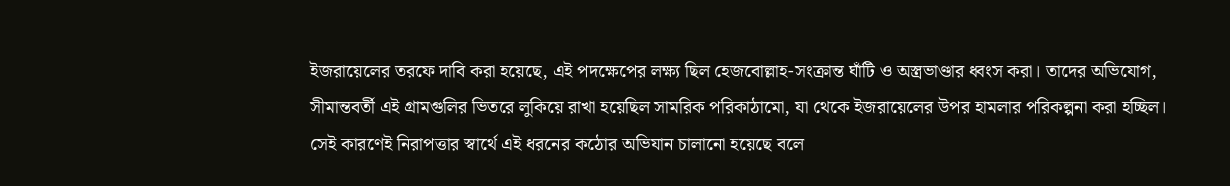ইজরায়েলের তরফে দাবি করা হয়েছে, এই পদক্ষেপের লক্ষ্য ছিল হেজবোল্লাহ-সংক্রান্ত ঘাঁটি ও অস্ত্রভাণ্ডার ধ্বংস করা। তাদের অভিযোগ, সীমান্তবর্তী এই গ্রামগুলির ভিতরে লুকিয়ে রাখা হয়েছিল সামরিক পরিকাঠামো, যা থেকে ইজরায়েলের উপর হামলার পরিকল্পনা করা হচ্ছিল। সেই কারণেই নিরাপত্তার স্বার্থে এই ধরনের কঠোর অভিযান চালানো হয়েছে বলে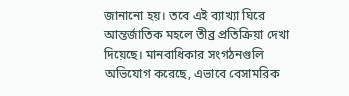জানানো হয়। তবে এই ব্যাখ্যা ঘিরে আন্তর্জাতিক মহলে তীব্র প্রতিক্রিয়া দেখা দিয়েছে। মানবাধিকার সংগঠনগুলি অভিযোগ করেছে, এভাবে বেসামরিক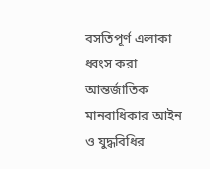বসতিপূর্ণ এলাকা ধ্বংস করা আন্তর্জাতিক মানবাধিকার আইন ও যুদ্ধবিধির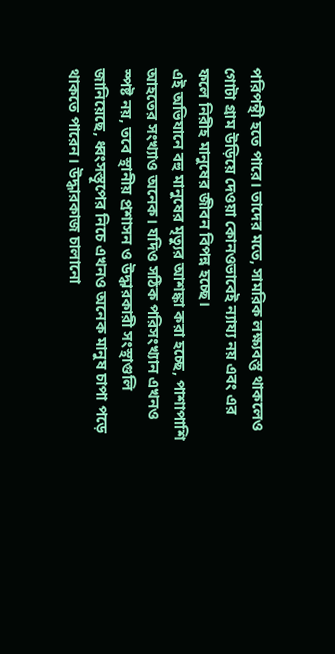পরিপন্থী হতে পারে। তাদের মতে, সামরিক লক্ষ্যবস্তু থাকলেও গোটা গ্রাম উড়িয়ে দেওয়া কোনওভাবেই ন্যায্য নয় এবং এর ফলে নিরীহ মানুষের জীবন বিপন্ন হচ্ছে।
এই অভিযানে বহু মানুষের মৃত্যুর আশঙ্কা করা হচ্ছে, পাশাপাশি আহতের সংখ্যাও অনেক। যদিও সঠিক পরিসংখ্যান এখনও স্পষ্ট নয়, তবে স্থানীয় প্রশাসন ও উদ্ধারকারী সংস্থাগুলি জানিয়েছে, ধ্বংসস্তূপের নিচে এখনও অনেক মানুষ চাপা পড়ে থাকতে পারেন। উদ্ধারকাজ চালানো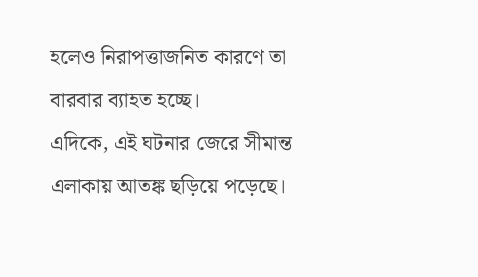হলেও নিরাপত্তাজনিত কারণে তা বারবার ব্যাহত হচ্ছে।
এদিকে, এই ঘটনার জেরে সীমান্ত এলাকায় আতঙ্ক ছড়িয়ে পড়েছে।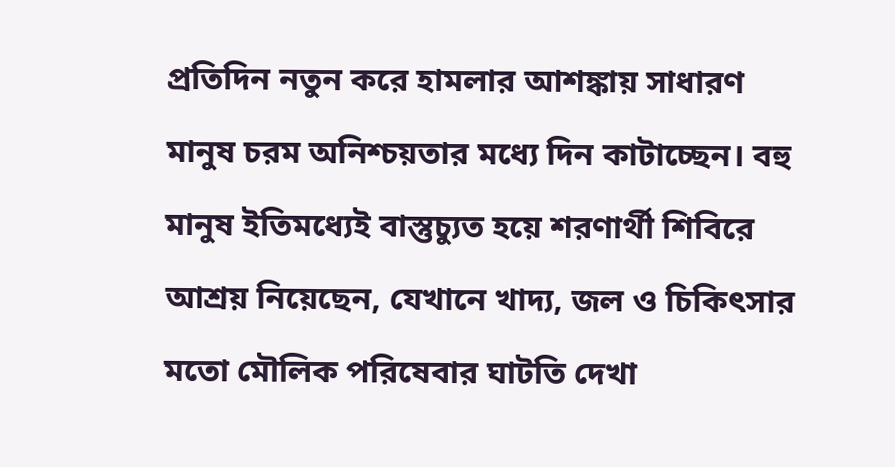প্রতিদিন নতুন করে হামলার আশঙ্কায় সাধারণ মানুষ চরম অনিশ্চয়তার মধ্যে দিন কাটাচ্ছেন। বহু মানুষ ইতিমধ্যেই বাস্তুচ্যুত হয়ে শরণার্থী শিবিরে আশ্রয় নিয়েছেন, যেখানে খাদ্য, জল ও চিকিৎসার মতো মৌলিক পরিষেবার ঘাটতি দেখা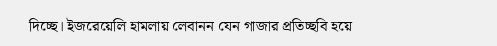দিচ্ছে। ইজরেয়েলি হামলায় লেবানন যেন গাজার প্রতিচ্ছবি হয়ে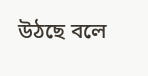উঠছে বলে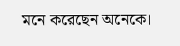মনে করেছেন অনেকে।